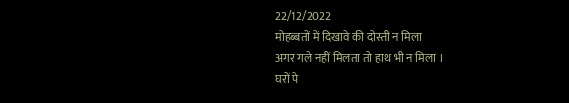22/12/2022
मोहब्बतों में दिखावे की दोस्ती न मिला
अगर गले नहीं मिलता तो हाथ भी न मिला ।
घरों पे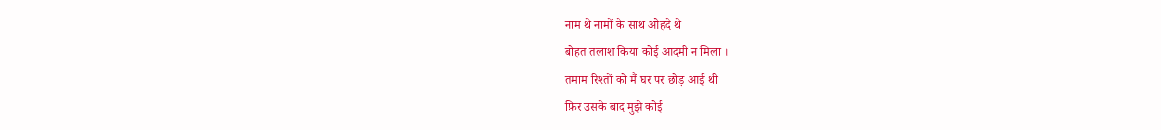नाम थे नामों के साथ ओहदे थे
बोहत तलाश किया कोई आदमी न मिला ।
तमाम रिश्तों को मैं घर पर छोड़ आई थी
फ़िर उसके बाद मुझे कोई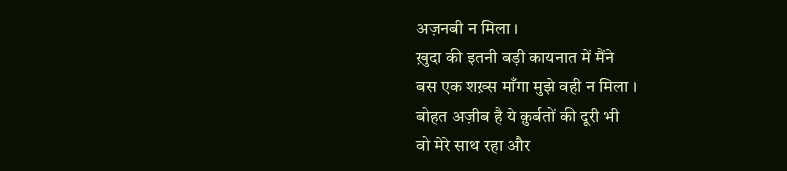अज़नबी न मिला ।
ख़ुदा की इतनी बड़ी कायनात में मैंने
बस एक शख़्स माँगा मुझे वही न मिला ।
बोहत अज़ीब है ये क़ुर्बतों की दूरी भी
वो मेरे साथ रहा और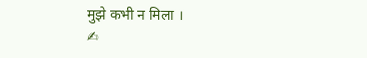मुझे कभी न मिला ।
✍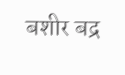बशीर बद्र